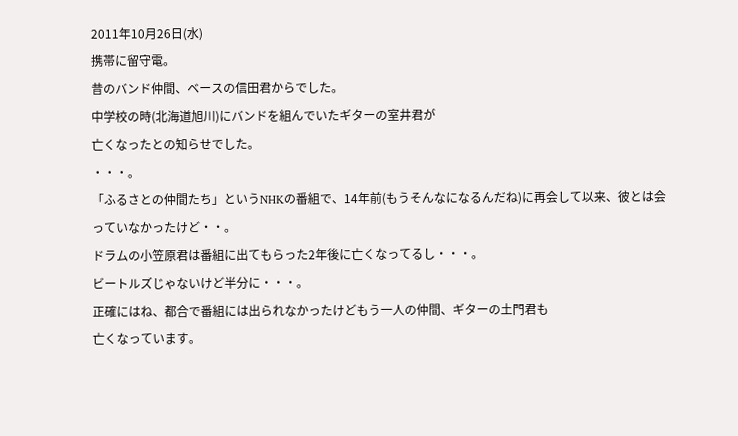2011年10月26日(水)
携帯に留守電。
昔のバンド仲間、ベースの信田君からでした。
中学校の時(北海道旭川)にバンドを組んでいたギターの室井君が
亡くなったとの知らせでした。
・・・。
「ふるさとの仲間たち」というNHKの番組で、14年前(もうそんなになるんだね)に再会して以来、彼とは会っていなかったけど・・。
ドラムの小笠原君は番組に出てもらった2年後に亡くなってるし・・・。
ビートルズじゃないけど半分に・・・。
正確にはね、都合で番組には出られなかったけどもう一人の仲間、ギターの土門君も
亡くなっています。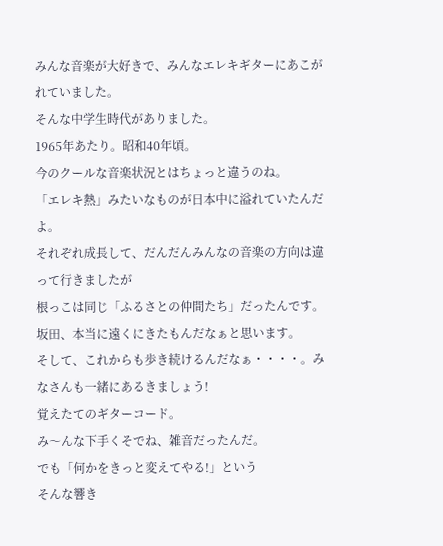みんな音楽が大好きで、みんなエレキギターにあこがれていました。
そんな中学生時代がありました。
1965年あたり。昭和40年頃。
今のクールな音楽状況とはちょっと違うのね。
「エレキ熱」みたいなものが日本中に溢れていたんだよ。
それぞれ成長して、だんだんみんなの音楽の方向は違って行きましたが
根っこは同じ「ふるさとの仲間たち」だったんです。
坂田、本当に遠くにきたもんだなぁと思います。
そして、これからも歩き続けるんだなぁ・・・・。みなさんも一緒にあるきましょう!
覚えたてのギターコード。
み〜んな下手くそでね、雑音だったんだ。
でも「何かをきっと変えてやる!」という
そんな響き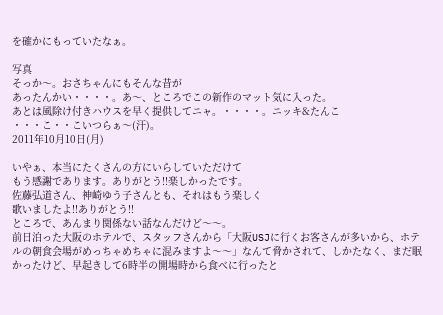を確かにもっていたなぁ。

写真
そっか〜。おさちゃんにもそんな昔が
あったんかい・・・・。あ〜、ところでこの新作のマット気に入った。
あとは風除け付きハウスを早く提供してニャ。・・・・。ニッキ&たんこ
・・・こ・・こいつらぁ〜(汗)。
2011年10月10日(月)

いやぁ、本当にたくさんの方にいらしていただけて
もう感謝であります。ありがとう!!楽しかったです。
佐藤弘道さん、神崎ゆう子さんとも、それはもう楽しく
歌いましたよ!!ありがとう!!
ところで、あんまり関係ない話なんだけど〜〜。
前日泊った大阪のホテルで、スタッフさんから「大阪USJに行くお客さんが多いから、ホテルの朝食会場がめっちゃめちゃに混みますよ〜〜」なんて脅かされて、しかたなく、まだ眠かったけど、早起きして6時半の開場時から食べに行ったと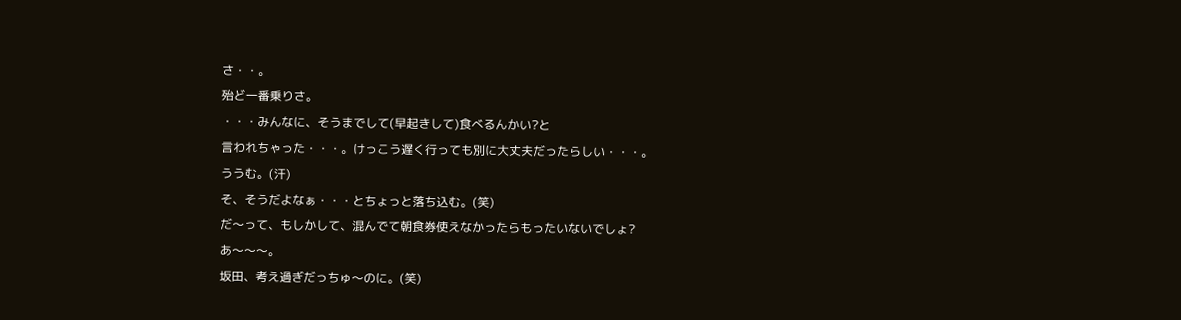さ・・。
殆ど一番乗りさ。
・・・みんなに、そうまでして(早起きして)食べるんかい?と
言われちゃった・・・。けっこう遅く行っても別に大丈夫だったらしい・・・。
ううむ。(汗)
そ、そうだよなぁ・・・とちょっと落ち込む。(笑)
だ〜って、もしかして、混んでて朝食券使えなかったらもったいないでしょ?
あ〜〜〜。
坂田、考え過ぎだっちゅ〜のに。(笑)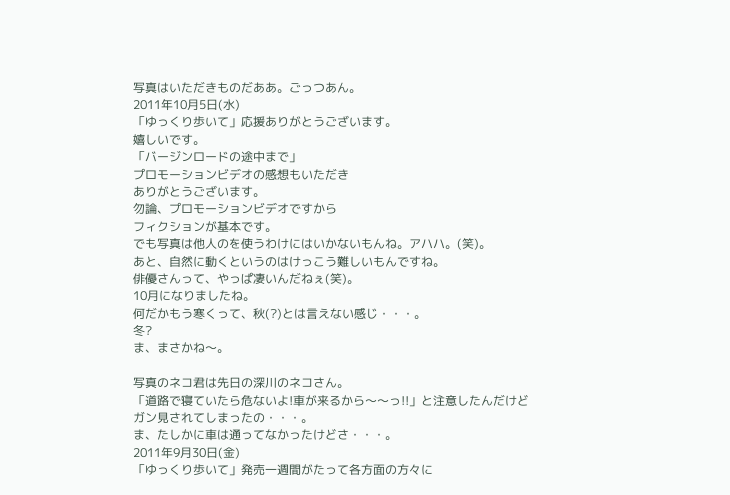写真はいただきものだああ。ごっつあん。
2011年10月5日(水)
「ゆっくり歩いて」応援ありがとうございます。
嬉しいです。
「バージンロードの途中まで」
プロモーションビデオの感想もいただき
ありがとうございます。
勿論、プロモーションビデオですから
フィクションが基本です。
でも写真は他人のを使うわけにはいかないもんね。アハハ。(笑)。
あと、自然に動くというのはけっこう難しいもんですね。
俳優さんって、やっぱ凄いんだねぇ(笑)。
10月になりましたね。
何だかもう寒くって、秋(?)とは言えない感じ・・・。
冬?
ま、まさかね〜。

写真のネコ君は先日の深川のネコさん。
「道路で寝ていたら危ないよ!車が来るから〜〜っ!!」と注意したんだけど
ガン見されてしまったの・・・。
ま、たしかに車は通ってなかったけどさ・・・。
2011年9月30日(金)
「ゆっくり歩いて」発売一週間がたって各方面の方々に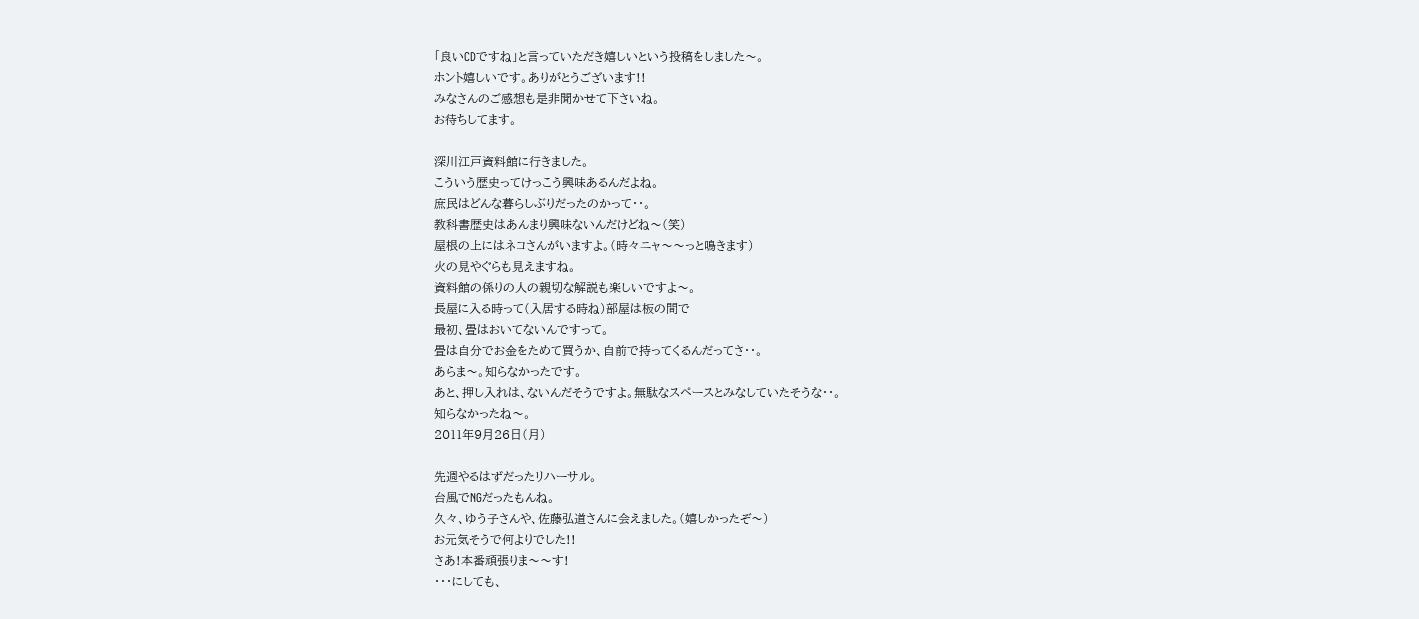「良いCDですね」と言っていただき嬉しいという投稿をしました〜。
ホント嬉しいです。ありがとうございます!!
みなさんのご感想も是非聞かせて下さいね。
お待ちしてます。

深川江戸資料館に行きました。
こういう歴史ってけっこう興味あるんだよね。
庶民はどんな暮らしぶりだったのかって・・。
教科書歴史はあんまり興味ないんだけどね〜(笑)
屋根の上にはネコさんがいますよ。(時々ニャ〜〜っと鳴きます)
火の見やぐらも見えますね。
資料館の係りの人の親切な解説も楽しいですよ〜。
長屋に入る時って(入居する時ね)部屋は板の間で
最初、畳はおいてないんですって。
畳は自分でお金をためて買うか、自前で持ってくるんだってさ・・。
あらま〜。知らなかったです。
あと、押し入れは、ないんだそうですよ。無駄なスペースとみなしていたそうな・・。
知らなかったね〜。
2011年9月26日(月)

先週やるはずだったリハーサル。
台風でNGだったもんね。
久々、ゆう子さんや、佐藤弘道さんに会えました。(嬉しかったぞ〜)
お元気そうで何よりでした!!
さあ!本番頑張りま〜〜す!
・・・にしても、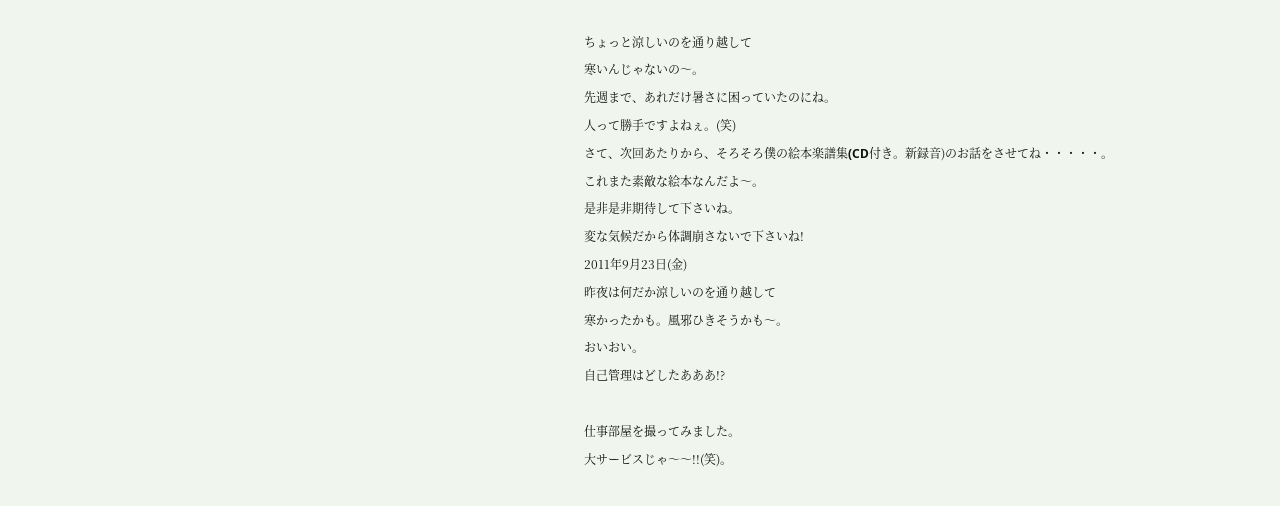ちょっと涼しいのを通り越して
寒いんじゃないの〜。
先週まで、あれだけ暑さに困っていたのにね。
人って勝手ですよねぇ。(笑)
さて、次回あたりから、そろそろ僕の絵本楽譜集(CD付き。新録音)のお話をさせてね・・・・・。
これまた素敵な絵本なんだよ〜。
是非是非期待して下さいね。
変な気候だから体調崩さないで下さいね!
2011年9月23日(金)
昨夜は何だか涼しいのを通り越して
寒かったかも。風邪ひきそうかも〜。
おいおい。
自己管理はどしたあああ!?

仕事部屋を撮ってみました。
大サービスじゃ〜〜!!(笑)。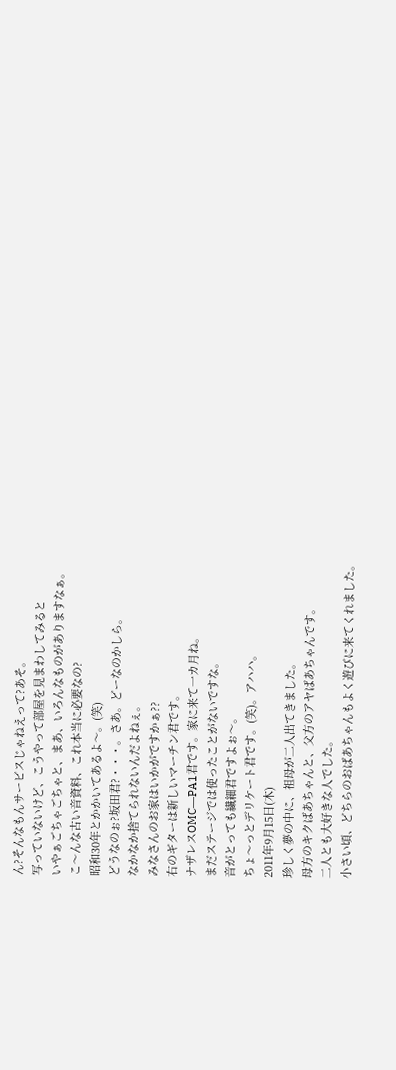ん?そんなもんサービスじゃねえって?あそ。
写っていないけど、こうやって部屋を見まわしてみると
いやぁごちゃごちゃと、まあ、いろんなものがありますなぁ。
こ〜んな古い音資料、これ本当に必要なの?
昭和30年とかかいてあるよ〜。(笑)
どうなのぉ?坂田君?・・・。さあ。どーなのかしら。
なかなか捨てられないんだよねぇ。
みなさんのお家はいかがですかぁ??
右のギターは新しいマーチン君です。
ナザレスOMC―PA1君です。家に来て一カ月ね。
まだステージでは使ったことがないですな。
音がとっても繊細君ですよぉ〜。
ちょ〜っとデリケート君です。(笑)。アハハ。
2011年9月15日(木)
珍しく夢の中に、祖母が二人出てきました。
母方のキクばあちゃんと、父方のアヤばあちゃんです。
二人とも大好きな人でした。
小さい頃、どちらのおばあちゃんもよく遊びに来てくれました。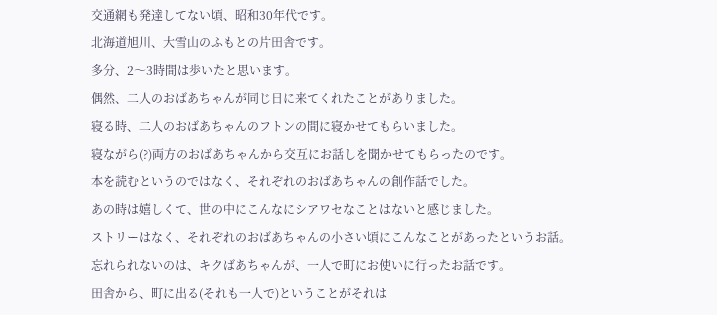交通網も発達してない頃、昭和30年代です。
北海道旭川、大雪山のふもとの片田舎です。
多分、2〜3時間は歩いたと思います。
偶然、二人のおばあちゃんが同じ日に来てくれたことがありました。
寝る時、二人のおばあちゃんのフトンの間に寝かせてもらいました。
寝ながら(?)両方のおばあちゃんから交互にお話しを聞かせてもらったのです。
本を読むというのではなく、それぞれのおばあちゃんの創作話でした。
あの時は嬉しくて、世の中にこんなにシアワセなことはないと感じました。
ストリーはなく、それぞれのおばあちゃんの小さい頃にこんなことがあったというお話。
忘れられないのは、キクばあちゃんが、一人で町にお使いに行ったお話です。
田舎から、町に出る(それも一人で)ということがそれは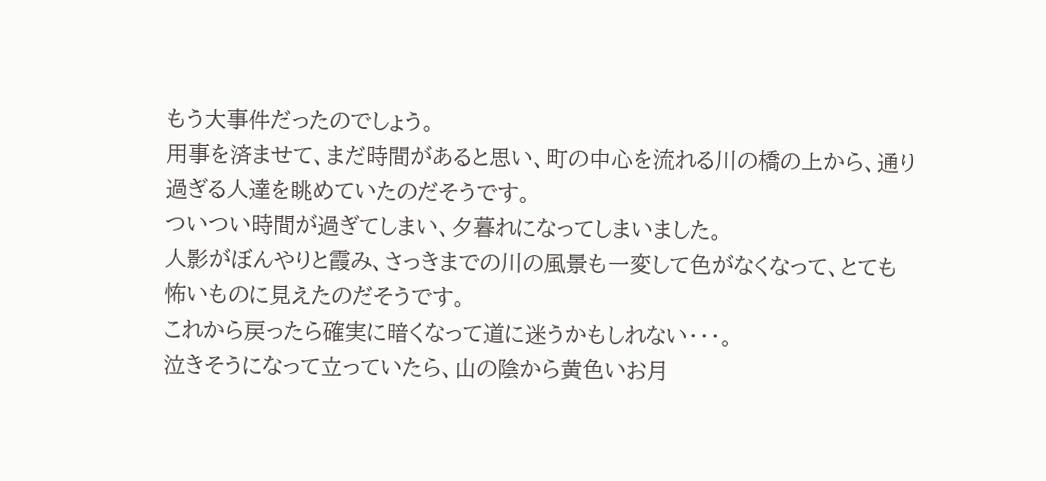もう大事件だったのでしょう。
用事を済ませて、まだ時間があると思い、町の中心を流れる川の橋の上から、通り過ぎる人達を眺めていたのだそうです。
ついつい時間が過ぎてしまい、夕暮れになってしまいました。
人影がぼんやりと霞み、さっきまでの川の風景も一変して色がなくなって、とても怖いものに見えたのだそうです。
これから戻ったら確実に暗くなって道に迷うかもしれない・・・。
泣きそうになって立っていたら、山の陰から黄色いお月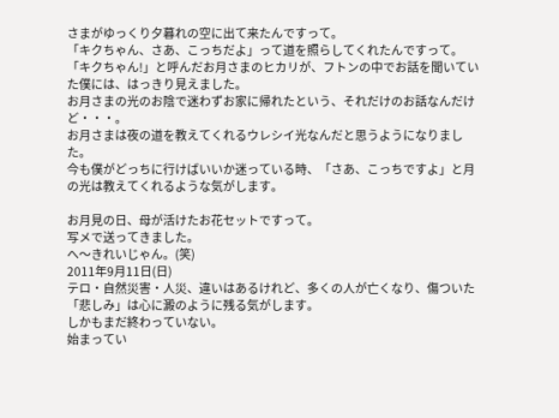さまがゆっくり夕暮れの空に出て来たんですって。
「キクちゃん、さあ、こっちだよ」って道を照らしてくれたんですって。
「キクちゃん!」と呼んだお月さまのヒカリが、フトンの中でお話を聞いていた僕には、はっきり見えました。
お月さまの光のお陰で迷わずお家に帰れたという、それだけのお話なんだけど・・・。
お月さまは夜の道を教えてくれるウレシイ光なんだと思うようになりました。
今も僕がどっちに行けばいいか迷っている時、「さあ、こっちですよ」と月の光は教えてくれるような気がします。

お月見の日、母が活けたお花セットですって。
写メで送ってきました。
へ〜きれいじゃん。(笑)
2011年9月11日(日)
テロ・自然災害・人災、違いはあるけれど、多くの人が亡くなり、傷ついた「悲しみ」は心に澱のように残る気がします。
しかもまだ終わっていない。
始まってい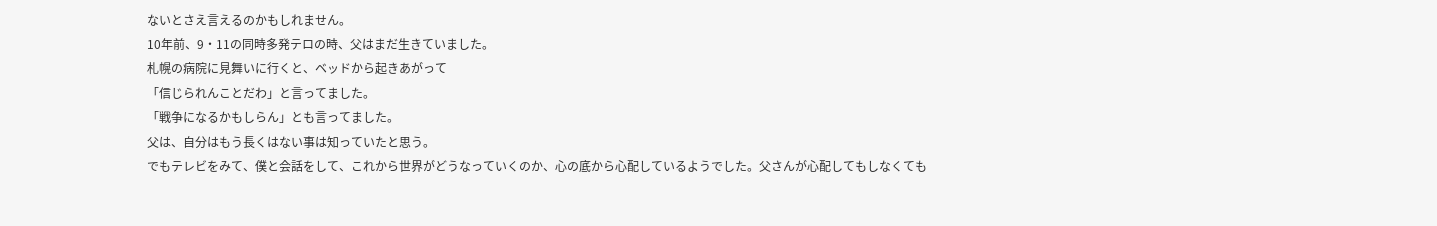ないとさえ言えるのかもしれません。
10年前、9・11の同時多発テロの時、父はまだ生きていました。
札幌の病院に見舞いに行くと、ベッドから起きあがって
「信じられんことだわ」と言ってました。
「戦争になるかもしらん」とも言ってました。
父は、自分はもう長くはない事は知っていたと思う。
でもテレビをみて、僕と会話をして、これから世界がどうなっていくのか、心の底から心配しているようでした。父さんが心配してもしなくても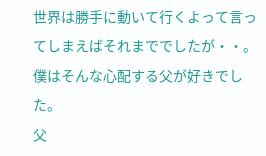世界は勝手に動いて行くよって言ってしまえばそれまででしたが・・。僕はそんな心配する父が好きでした。
父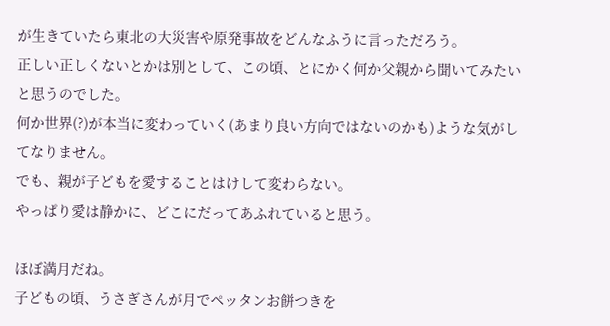が生きていたら東北の大災害や原発事故をどんなふうに言っただろう。
正しい正しくないとかは別として、この頃、とにかく何か父親から聞いてみたいと思うのでした。
何か世界(?)が本当に変わっていく(あまり良い方向ではないのかも)ような気がしてなりません。
でも、親が子どもを愛することはけして変わらない。
やっぱり愛は静かに、どこにだってあふれていると思う。

ほぼ満月だね。
子どもの頃、うさぎさんが月でペッタンお餅つきを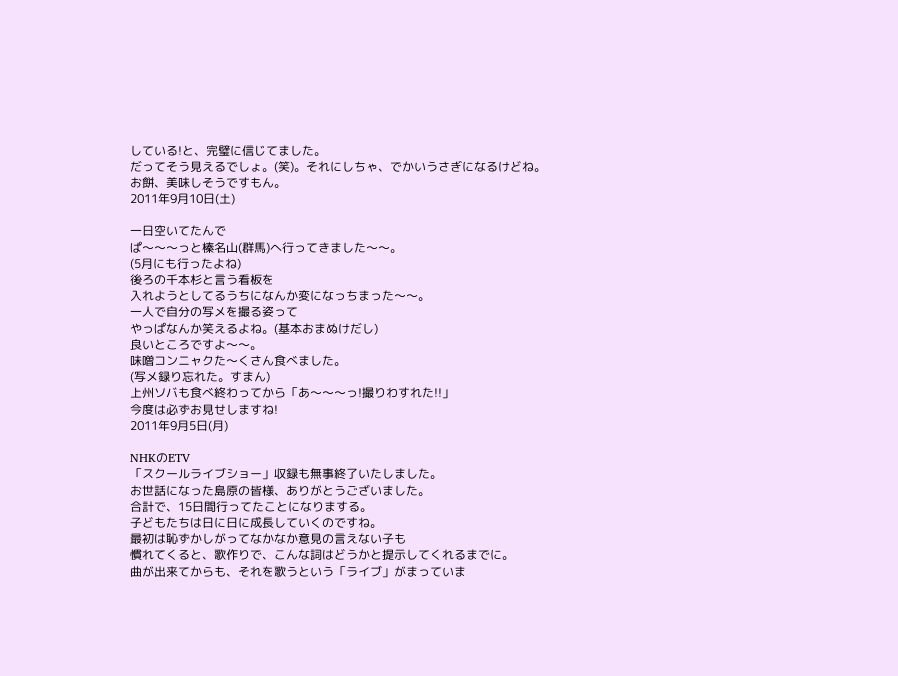している!と、完璧に信じてました。
だってそう見えるでしょ。(笑)。それにしちゃ、でかいうさぎになるけどね。
お餅、美味しそうですもん。
2011年9月10日(土)

一日空いてたんで
ぱ〜〜〜っと榛名山(群馬)へ行ってきました〜〜。
(5月にも行ったよね)
後ろの千本杉と言う看板を
入れようとしてるうちになんか変になっちまった〜〜。
一人で自分の写メを撮る姿って
やっぱなんか笑えるよね。(基本おまぬけだし)
良いところですよ〜〜。
味噌コンニャクた〜くさん食べました。
(写メ録り忘れた。すまん)
上州ソバも食べ終わってから「あ〜〜〜っ!撮りわすれた!!」
今度は必ずお見せしますね!
2011年9月5日(月)

NHKのETV
「スクールライブショー」収録も無事終了いたしました。
お世話になった島原の皆様、ありがとうございました。
合計で、15日間行ってたことになりまする。
子どもたちは日に日に成長していくのですね。
最初は恥ずかしがってなかなか意見の言えない子も
慣れてくると、歌作りで、こんな詞はどうかと提示してくれるまでに。
曲が出来てからも、それを歌うという「ライブ」がまっていま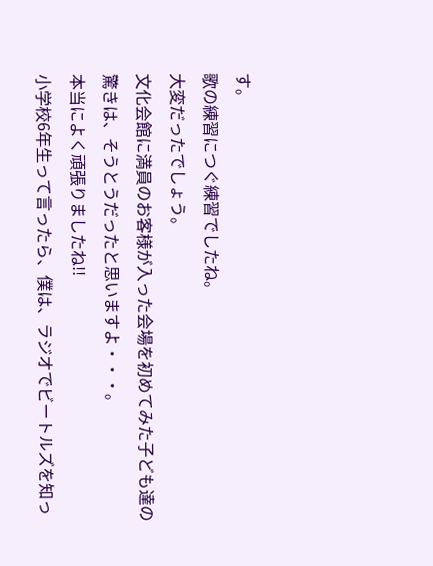す。
歌の練習につぐ練習でしたね。
大変だったでしょう。
文化会館に満員のお客様が入った会場を初めてみた子ども達の
驚きは、そうとうだったと思いますよ・・・。
本当によく頑張りましたね!!
小学校6年生って言ったら、僕は、ラジオでビートルズを知っ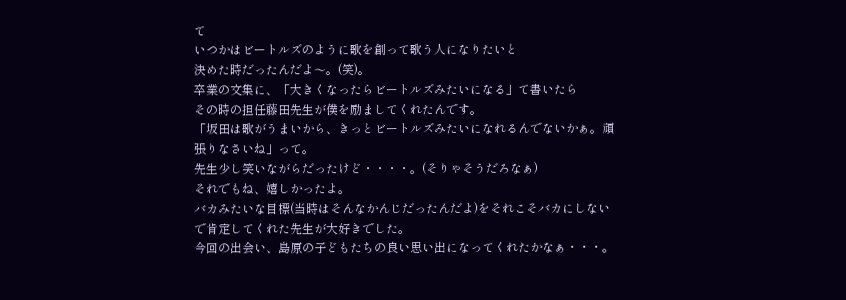て
いつかはビートルズのように歌を創って歌う人になりたいと
決めた時だったんだよ〜。(笑)。
卒業の文集に、「大きくなったらビートルズみたいになる」て書いたら
その時の担任藤田先生が僕を励ましてくれたんです。
「坂田は歌がうまいから、きっとビートルズみたいになれるんでないかぁ。頑張りなさいね」って。
先生少し笑いながらだったけど・・・・。(そりゃそうだろなぁ)
それでもね、嬉しかったよ。
バカみたいな目標(当時はそんなかんじだったんだよ)をそれこそバカにしないで肯定してくれた先生が大好きでした。
今回の出会い、島原の子どもたちの良い思い出になってくれたかなぁ・・・。